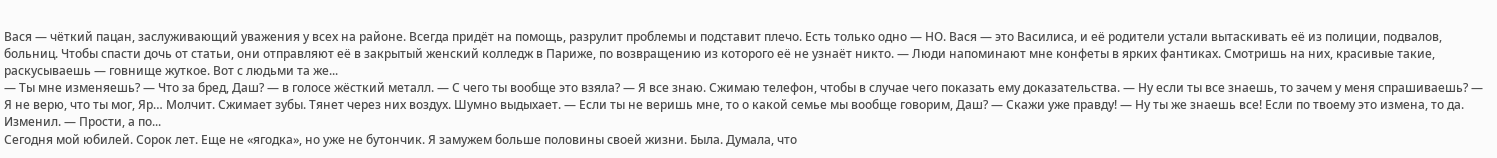Вася — чёткий пацан, заслуживающий уважения у всех на районе. Всегда придёт на помощь, разрулит проблемы и подставит плечо. Есть только одно — НО. Вася — это Василиса, и её родители устали вытаскивать её из полиции, подвалов, больниц. Чтобы спасти дочь от статьи, они отправляют её в закрытый женский колледж в Париже, по возвращению из которого её не узнаёт никто. — Люди напоминают мне конфеты в ярких фантиках. Смотришь на них, красивые такие, раскусываешь — говнище жуткое. Вот с людьми та же...
— Ты мне изменяешь? — Что за бред, Даш? — в голосе жёсткий металл. — С чего ты вообще это взяла? — Я все знаю. Сжимаю телефон, чтобы в случае чего показать ему доказательства. — Ну если ты все знаешь, то зачем у меня спрашиваешь? — Я не верю, что ты мог, Яр… Молчит. Сжимает зубы. Тянет через них воздух. Шумно выдыхает. — Если ты не веришь мне, то о какой семье мы вообще говорим, Даш? — Скажи уже правду! — Ну ты же знаешь все! Если по твоему это измена, то да. Изменил. — Прости, а по...
Сегодня мой юбилей. Сорок лет. Еще не «ягодка», но уже не бутончик. Я замужем больше половины своей жизни. Была. Думала, что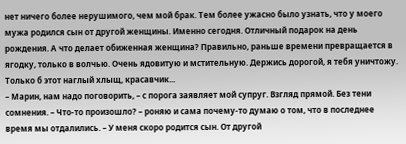нет ничего более нерушимого, чем мой брак. Тем более ужасно было узнать, что у моего мужа родился сын от другой женщины. Именно сегодня. Отличный подарок на день рождения. А что делает обиженная женщина? Правильно, раньше времени превращается в ягодку, только в волчью. Очень ядовитую и мстительную. Держись дорогой, я тебя уничтожу. Только б этот наглый хлыщ, красавчик...
– Марин, нам надо поговорить, – с порога заявляет мой супруг. Взгляд прямой. Без тени сомнения. – Что-то произошло? – роняю и сама почему-то думаю о том, что в последнее время мы отдалились. – У меня скоро родится сын. От другой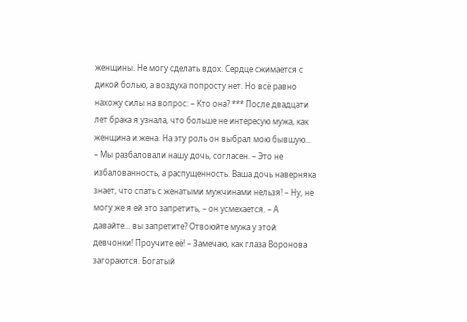женщины. Не могу сделать вдох. Сердце сжимается с дикой болью, а воздуха попросту нет. Но всё равно нахожу силы на вопрос: – Кто она? *** После двадцати лет брака я узнала, что больше не интересую мужа, как женщина и жена. На эту роль он выбрал мою бывшую...
– Мы разбаловали нашу дочь, согласен. – Это не избалованность, а распущенность. Ваша дочь наверняка знает, что спать с женатыми мужчинами нельзя! – Ну, не могу же я ей это запретить, – он усмехается. – А давайте... вы запретите? Отвоюйте мужа у этой девчонки! Проучите её! – Замечаю, как глаза Воронова загораются. Богатый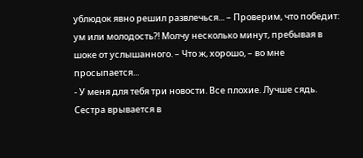ублюдок явно решил развлечься... – Проверим, что победит: ум или молодость?! Молчу несколько минут, пребывая в шоке от услышанного. – Что ж, хорошо, – во мне просыпается...
- У меня для тебя три новости. Все плохие. Лучше сядь. Сестра врывается в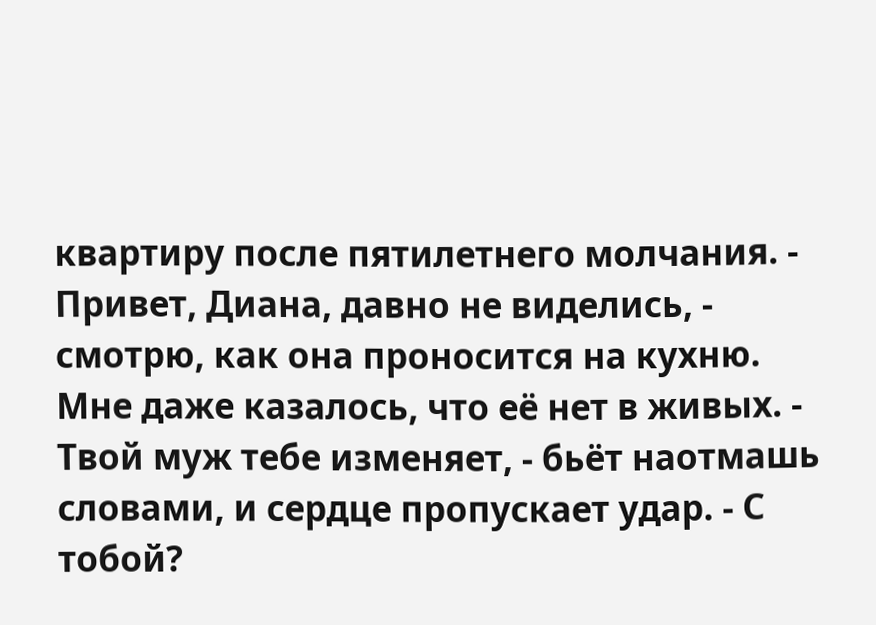квартиру после пятилетнего молчания. - Привет, Диана, давно не виделись, - смотрю, как она проносится на кухню. Мне даже казалось, что её нет в живых. - Твой муж тебе изменяет, - бьёт наотмашь словами, и сердце пропускает удар. - С тобой?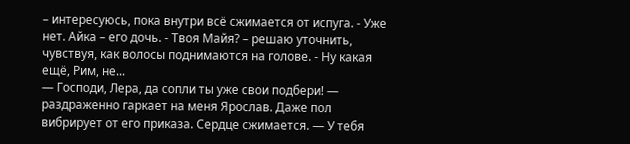– интересуюсь, пока внутри всё сжимается от испуга. - Уже нет. Айка – его дочь. - Твоя Майя? – решаю уточнить, чувствуя, как волосы поднимаются на голове. - Ну какая ещё, Рим, не...
— Господи, Лера, да сопли ты уже свои подбери! — раздраженно гаркает на меня Ярослав. Даже пол вибрирует от его приказа. Сердце сжимается. — У тебя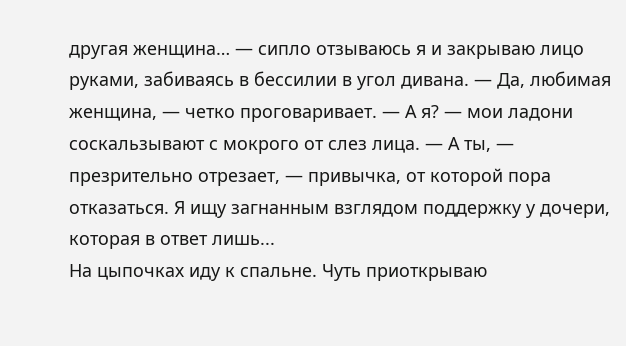другая женщина… — сипло отзываюсь я и закрываю лицо руками, забиваясь в бессилии в угол дивана. — Да, любимая женщина, — четко проговаривает. — А я? — мои ладони соскальзывают с мокрого от слез лица. — А ты, — презрительно отрезает, — привычка, от которой пора отказаться. Я ищу загнанным взглядом поддержку у дочери, которая в ответ лишь...
На цыпочках иду к спальне. Чуть приоткрываю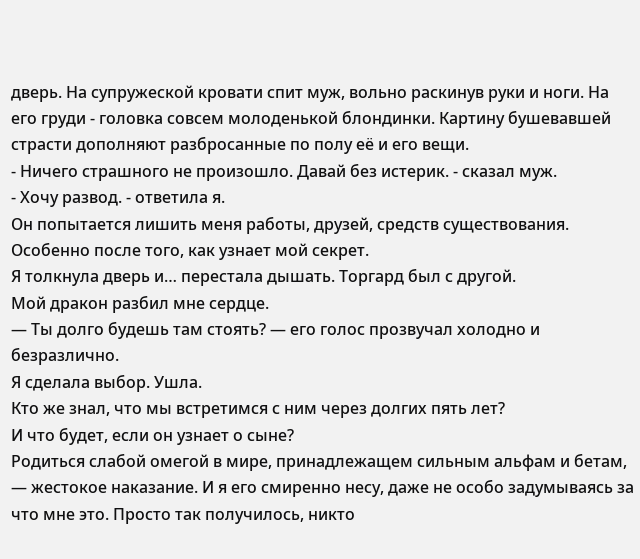дверь. На супружеской кровати спит муж, вольно раскинув руки и ноги. На его груди - головка совсем молоденькой блондинки. Картину бушевавшей страсти дополняют разбросанные по полу её и его вещи.
- Ничего страшного не произошло. Давай без истерик. - сказал муж.
- Хочу развод. - ответила я.
Он попытается лишить меня работы, друзей, средств существования. Особенно после того, как узнает мой секрет.
Я толкнула дверь и… перестала дышать. Торгард был с другой.
Мой дракон разбил мне сердце.
— Ты долго будешь там стоять? — его голос прозвучал холодно и безразлично.
Я сделала выбор. Ушла.
Кто же знал, что мы встретимся с ним через долгих пять лет?
И что будет, если он узнает о сыне?
Родиться слабой омегой в мире, принадлежащем сильным альфам и бетам, — жестокое наказание. И я его смиренно несу, даже не особо задумываясь за что мне это. Просто так получилось, никто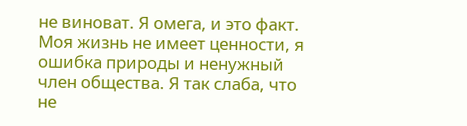не виноват. Я омега, и это факт. Моя жизнь не имеет ценности, я ошибка природы и ненужный член общества. Я так слаба, что не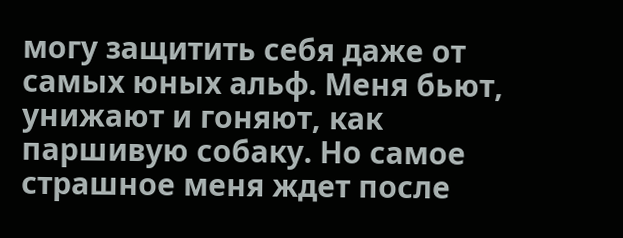могу защитить себя даже от самых юных альф. Меня бьют, унижают и гоняют, как паршивую собаку. Но самое страшное меня ждет после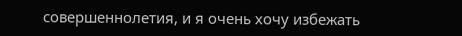совершеннолетия, и я очень хочу избежать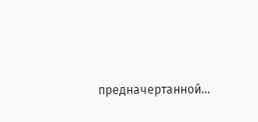предначертанной...